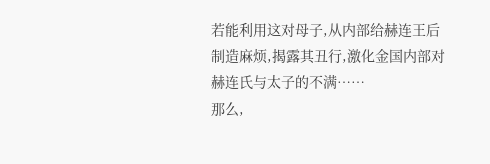若能利用这对母子,从内部给赫连王后制造麻烦,揭露其丑行,激化金国内部对赫连氏与太子的不满……
那么,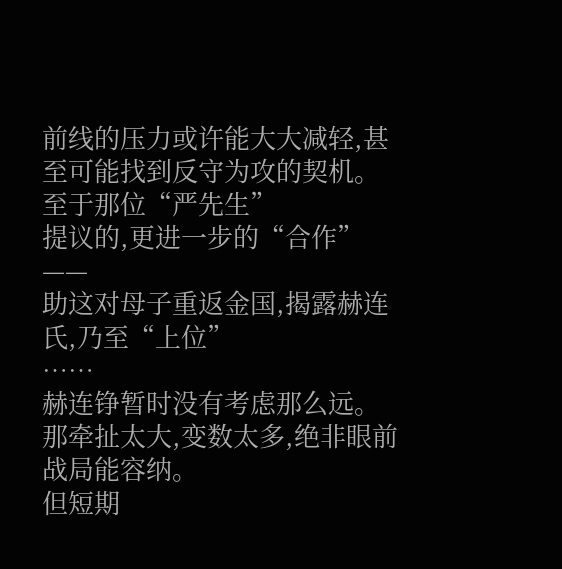前线的压力或许能大大减轻,甚至可能找到反守为攻的契机。
至于那位“严先生”
提议的,更进一步的“合作”
——
助这对母子重返金国,揭露赫连氏,乃至“上位”
……
赫连铮暂时没有考虑那么远。
那牵扯太大,变数太多,绝非眼前战局能容纳。
但短期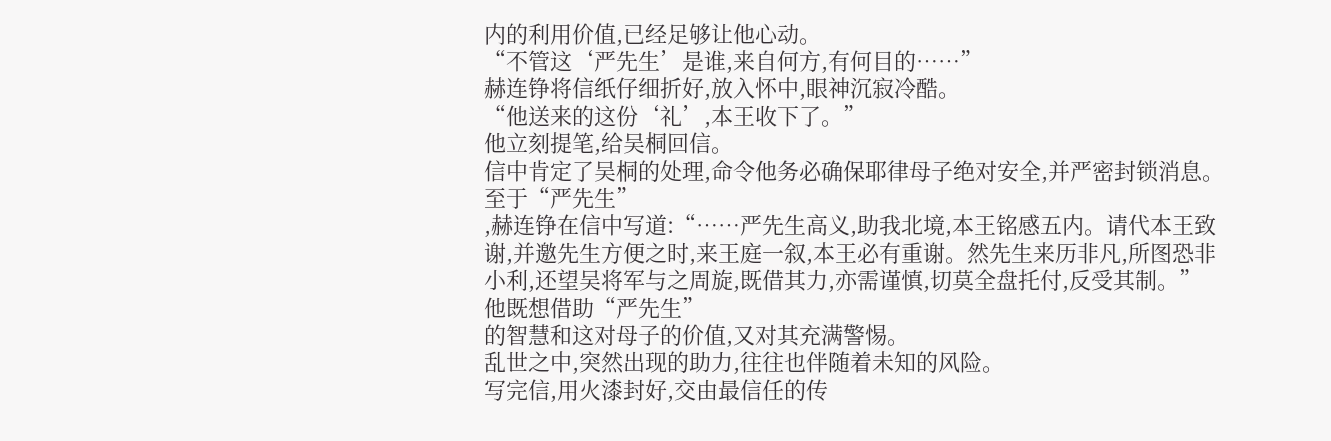内的利用价值,已经足够让他心动。
“不管这‘严先生’是谁,来自何方,有何目的……”
赫连铮将信纸仔细折好,放入怀中,眼神沉寂冷酷。
“他送来的这份‘礼’,本王收下了。”
他立刻提笔,给吴桐回信。
信中肯定了吴桐的处理,命令他务必确保耶律母子绝对安全,并严密封锁消息。
至于“严先生”
,赫连铮在信中写道:“……严先生高义,助我北境,本王铭感五内。请代本王致谢,并邀先生方便之时,来王庭一叙,本王必有重谢。然先生来历非凡,所图恐非小利,还望吴将军与之周旋,既借其力,亦需谨慎,切莫全盘托付,反受其制。”
他既想借助“严先生”
的智慧和这对母子的价值,又对其充满警惕。
乱世之中,突然出现的助力,往往也伴随着未知的风险。
写完信,用火漆封好,交由最信任的传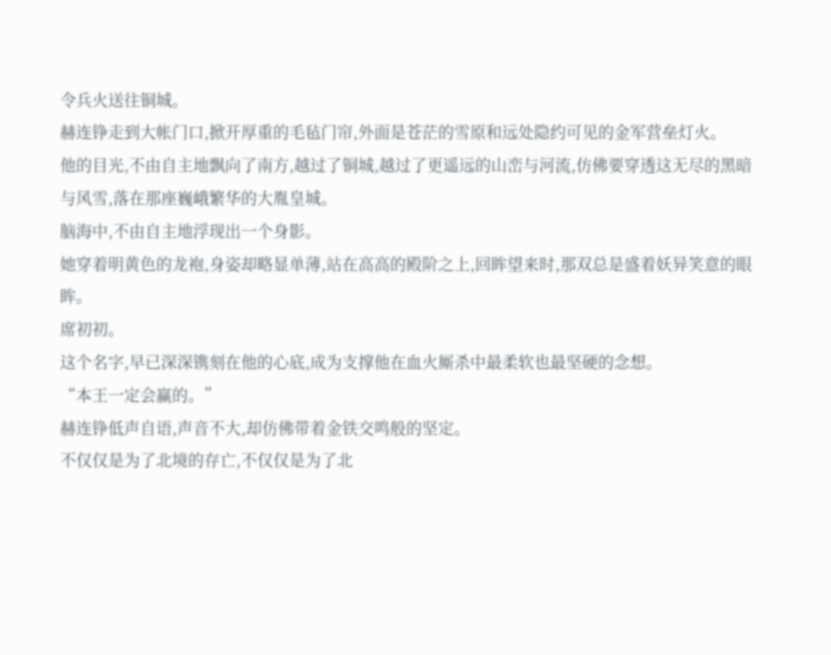令兵火送往铜城。
赫连铮走到大帐门口,掀开厚重的毛毡门帘,外面是苍茫的雪原和远处隐约可见的金军营垒灯火。
他的目光,不由自主地飘向了南方,越过了铜城,越过了更遥远的山峦与河流,仿佛要穿透这无尽的黑暗与风雪,落在那座巍峨繁华的大胤皇城。
脑海中,不由自主地浮现出一个身影。
她穿着明黄色的龙袍,身姿却略显单薄,站在高高的殿阶之上,回眸望来时,那双总是盛着妖异笑意的眼眸。
席初初。
这个名字,早已深深镌刻在他的心底,成为支撑他在血火厮杀中最柔软也最坚硬的念想。
“本王一定会赢的。”
赫连铮低声自语,声音不大,却仿佛带着金铁交鸣般的坚定。
不仅仅是为了北境的存亡,不仅仅是为了北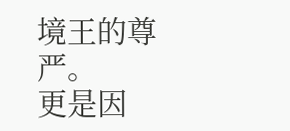境王的尊严。
更是因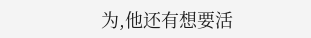为,他还有想要活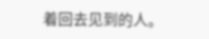着回去见到的人。